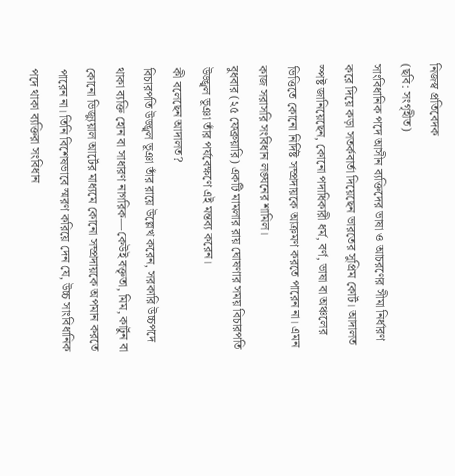নিজস্ব প্রতিবেদক
(ছবি: সংগৃহীত)
সাংবিধানিক পদে আসীন ব্যক্তিদের ভাষা ও আচরণের সীমা নির্ধারণ করে দিয়ে কড়া সতর্কবার্তা দিয়েছেন ভারতের সুপ্রিম কোর্ট। আদালত স্পষ্ট জানিয়েছেন, কোনো পদাধিকারী ধর্ম, বর্ণ, ভাষা বা অঞ্চলের ভিত্তিতে কোনো নির্দিষ্ট সম্প্রদায়কে আক্রমণ করতে পারেন না। এমন কাজ সরাসরি সংবিধান লঙ্ঘনের শামিল।
বুধবার (২৫ ফেব্রুয়ারি) একটি মামলার রায় ঘোষণার সময় বিচারপতি উজ্জ্বল ভূঞা তাঁর পর্যবেক্ষণে এই মন্তব্য করেন।
কী বলেছেন আদালত?
বিচারপতি উজ্জ্বল ভূঞা তাঁর রায়ে উল্লেখ করেন, সরকারি উচ্চপদে থাকা ব্যক্তি হোন বা সাধারণ নাগরিক—কেউই বক্তৃতা, মিম, কার্টুন বা কোনো ভিজ্যুয়াল আর্টের মাধ্যমে কোনো সম্প্রদায়কে অপমান করতে পারেন না। তিনি বিশেষভাবে স্মরণ করিয়ে দেন যে, উচ্চ সাংবিধানিক পদে থাকা ব্যক্তিরা সংবিধান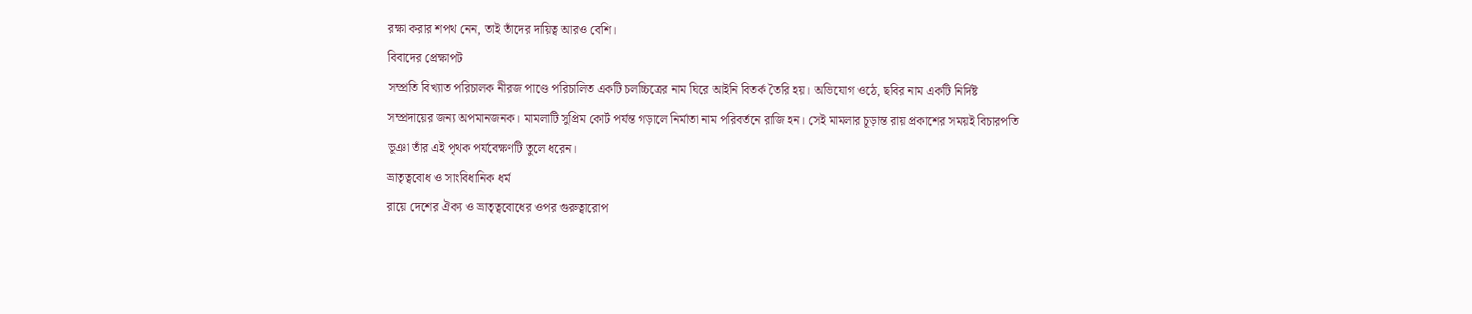রক্ষা করার শপথ নেন, তাই তাঁদের দায়িত্ব আরও বেশি।
বিবাদের প্রেক্ষাপট
সম্প্রতি বিখ্যাত পরিচালক নীরজ পাণ্ডে পরিচালিত একটি চলচ্চিত্রের নাম ঘিরে আইনি বিতর্ক তৈরি হয়। অভিযোগ ওঠে, ছবির নাম একটি নির্দিষ্ট সম্প্রদায়ের জন্য অপমানজনক। মামলাটি সুপ্রিম কোর্ট পর্যন্ত গড়ালে নির্মাতা নাম পরিবর্তনে রাজি হন। সেই মামলার চূড়ান্ত রায় প্রকাশের সময়ই বিচারপতি ভূঞা তাঁর এই পৃথক পর্যবেক্ষণটি তুলে ধরেন।
ভ্রাতৃত্ববোধ ও সাংবিধানিক ধর্ম
রায়ে দেশের ঐক্য ও ভ্রাতৃত্ববোধের ওপর গুরুত্বারোপ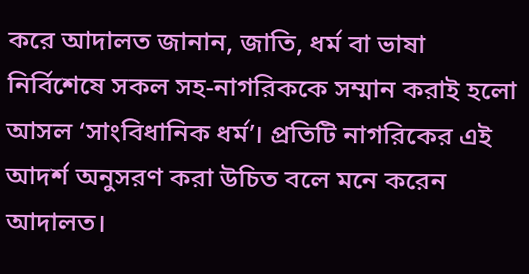করে আদালত জানান, জাতি, ধর্ম বা ভাষা নির্বিশেষে সকল সহ-নাগরিককে সম্মান করাই হলো আসল ‘সাংবিধানিক ধর্ম’। প্রতিটি নাগরিকের এই আদর্শ অনুসরণ করা উচিত বলে মনে করেন আদালত।